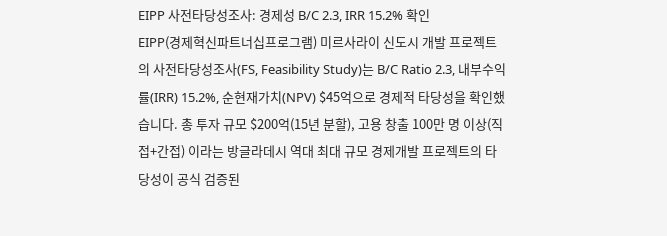EIPP 사전타당성조사: 경제성 B/C 2.3, IRR 15.2% 확인
EIPP(경제혁신파트너십프로그램) 미르사라이 신도시 개발 프로젝트의 사전타당성조사(FS, Feasibility Study)는 B/C Ratio 2.3, 내부수익률(IRR) 15.2%, 순현재가치(NPV) $45억으로 경제적 타당성을 확인했습니다. 총 투자 규모 $200억(15년 분할), 고용 창출 100만 명 이상(직접+간접) 이라는 방글라데시 역대 최대 규모 경제개발 프로젝트의 타당성이 공식 검증된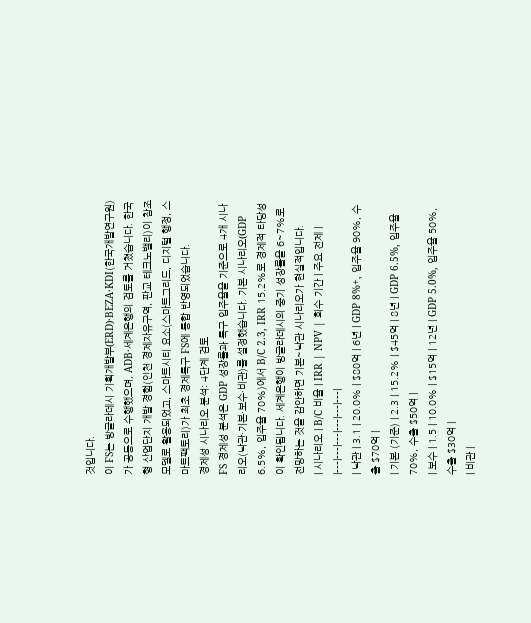것입니다.
이 FS는 방글라데시 기획개발부(ERD)·BEZA·KDI(한국개발연구원)가 공동으로 수행했으며, ADB·세계은행의 검토를 거쳤습니다. 한국형 산업단지 개발 경험(인천 경제자유구역, 판교 테크노밸리)이 참조 모델로 활용되었고, 스마트시티 요소(스마트그리드, 디지털 행정, 스마트팩토리)가 최초 경제특구 FS에 통합 반영되었습니다.
경제성 시나리오 분석: 4단계 검토
FS 경제성 분석은 GDP 성장률과 특구 입주율을 기준으로 4개 시나리오(낙관·기본·보수·비관)를 설정했습니다. 기본 시나리오(GDP 6.5%, 입주율 70%)에서 B/C 2.3, IRR 15.2%로 경제적 타당성이 확인됩니다. 세계은행이 방글라데시의 중기 성장률을 6~7%로 전망하는 것을 감안하면 기본~낙관 시나리오가 현실적입니다.
| 시나리오 | B/C 비율 | IRR | NPV | 회수 기간 | 주요 전제 |
|---|---|---|---|---|---|
| 낙관 | 3.1 | 20.0% | $80억 | 6년 | GDP 8%+, 입주율 90%, 수출 $70억 |
| 기본 (기준) | 2.3 | 15.2% | $45억 | 8년 | GDP 6.5%, 입주율 70%, 수출 $50억 |
| 보수 | 1.5 | 10.0% | $15억 | 12년 | GDP 5.0%, 입주율 50%, 수출 $30억 |
| 비관 |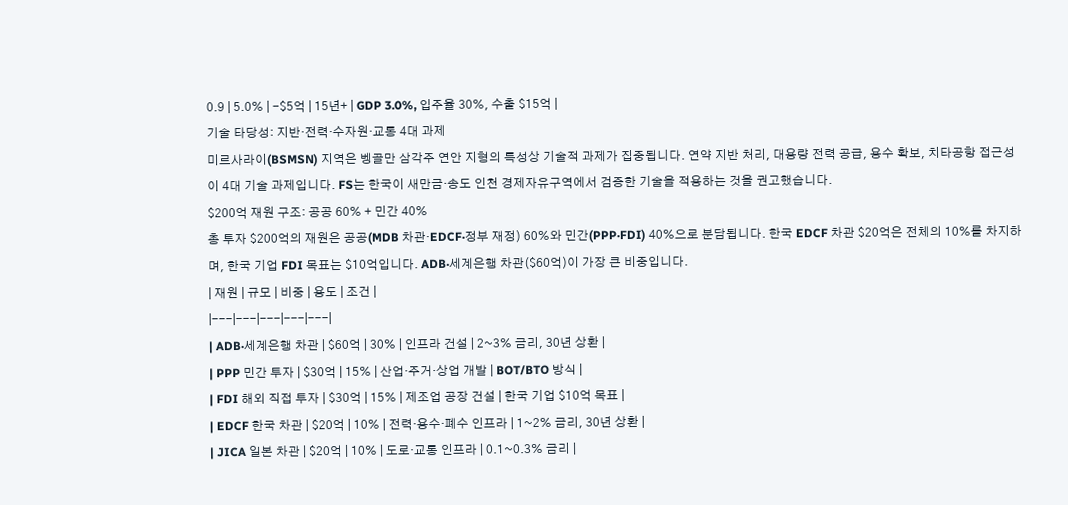0.9 | 5.0% | -$5억 | 15년+ | GDP 3.0%, 입주율 30%, 수출 $15억 |
기술 타당성: 지반·전력·수자원·교통 4대 과제
미르사라이(BSMSN) 지역은 벵골만 삼각주 연안 지형의 특성상 기술적 과제가 집중됩니다. 연약 지반 처리, 대용량 전력 공급, 용수 확보, 치타공항 접근성이 4대 기술 과제입니다. FS는 한국이 새만금·송도 인천 경제자유구역에서 검증한 기술을 적용하는 것을 권고했습니다.
$200억 재원 구조: 공공 60% + 민간 40%
총 투자 $200억의 재원은 공공(MDB 차관·EDCF·정부 재정) 60%와 민간(PPP·FDI) 40%으로 분담됩니다. 한국 EDCF 차관 $20억은 전체의 10%를 차지하며, 한국 기업 FDI 목표는 $10억입니다. ADB·세계은행 차관($60억)이 가장 큰 비중입니다.
| 재원 | 규모 | 비중 | 용도 | 조건 |
|---|---|---|---|---|
| ADB·세계은행 차관 | $60억 | 30% | 인프라 건설 | 2~3% 금리, 30년 상환 |
| PPP 민간 투자 | $30억 | 15% | 산업·주거·상업 개발 | BOT/BTO 방식 |
| FDI 해외 직접 투자 | $30억 | 15% | 제조업 공장 건설 | 한국 기업 $10억 목표 |
| EDCF 한국 차관 | $20억 | 10% | 전력·용수·폐수 인프라 | 1~2% 금리, 30년 상환 |
| JICA 일본 차관 | $20억 | 10% | 도로·교통 인프라 | 0.1~0.3% 금리 |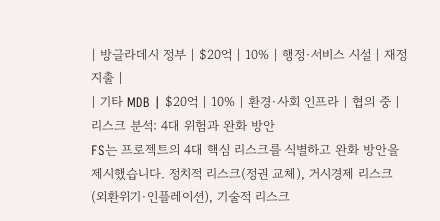| 방글라데시 정부 | $20억 | 10% | 행정·서비스 시설 | 재정 지출 |
| 기타 MDB | $20억 | 10% | 환경·사회 인프라 | 협의 중 |
리스크 분석: 4대 위험과 완화 방안
FS는 프로젝트의 4대 핵심 리스크를 식별하고 완화 방안을 제시했습니다. 정치적 리스크(정권 교체), 거시경제 리스크(외환위기·인플레이션), 기술적 리스크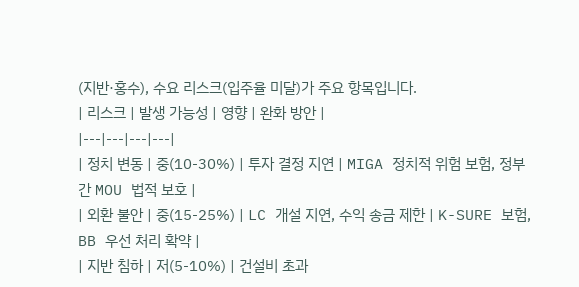(지반·홍수), 수요 리스크(입주율 미달)가 주요 항목입니다.
| 리스크 | 발생 가능성 | 영향 | 완화 방안 |
|---|---|---|---|
| 정치 변동 | 중(10-30%) | 투자 결정 지연 | MIGA 정치적 위험 보험, 정부 간 MOU 법적 보호 |
| 외환 불안 | 중(15-25%) | LC 개설 지연, 수익 송금 제한 | K-SURE 보험, BB 우선 처리 확약 |
| 지반 침하 | 저(5-10%) | 건설비 초과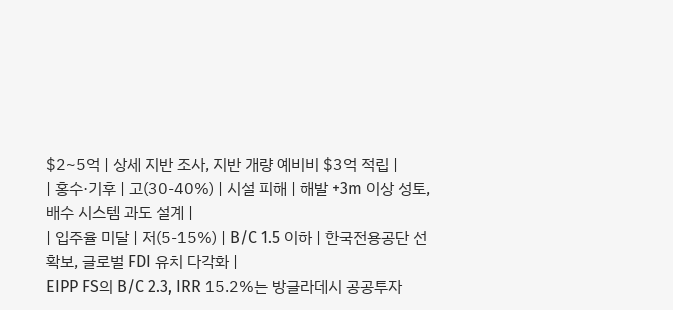$2~5억 | 상세 지반 조사, 지반 개량 예비비 $3억 적립 |
| 홍수·기후 | 고(30-40%) | 시설 피해 | 해발 +3m 이상 성토, 배수 시스템 과도 설계 |
| 입주율 미달 | 저(5-15%) | B/C 1.5 이하 | 한국전용공단 선확보, 글로벌 FDI 유치 다각화 |
EIPP FS의 B/C 2.3, IRR 15.2%는 방글라데시 공공투자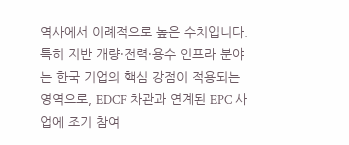역사에서 이례적으로 높은 수치입니다. 특히 지반 개량·전력·용수 인프라 분야는 한국 기업의 핵심 강점이 적용되는 영역으로, EDCF 차관과 연계된 EPC 사업에 조기 참여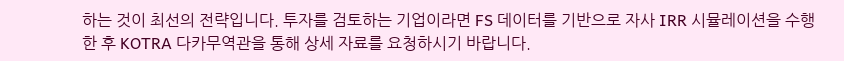하는 것이 최선의 전략입니다. 투자를 검토하는 기업이라면 FS 데이터를 기반으로 자사 IRR 시뮬레이션을 수행한 후 KOTRA 다카무역관을 통해 상세 자료를 요청하시기 바랍니다.